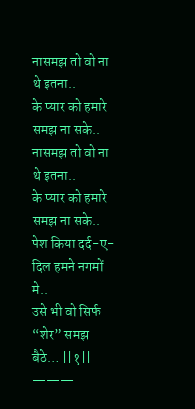नासमझ तो वो ना थे इतना..
के प्यार को हमारे समझ ना सके..
नासमझ तो वो ना थे इतना..
के प्यार को हमारे समझ ना सके..
पेश किया दर्द-ए-दिल हमने नगमों मे..
उसे भी वो सिर्फ “शेर” समझ बैठे… ||१||
———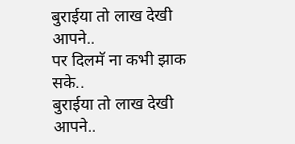बुराईया तो लाख देखी आपने..
पर दिलमॅ ना कभी झाक सके..
बुराईया तो लाख देखी आपने..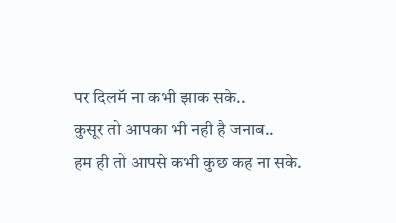पर दिलमॅ ना कभी झाक सके..
कुसूर तो आपका भी नही है जनाब..
हम ही तो आपसे कभी कुछ कह ना सके.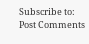Subscribe to:
Post Comments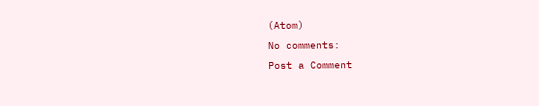(Atom)
No comments:
Post a Comment